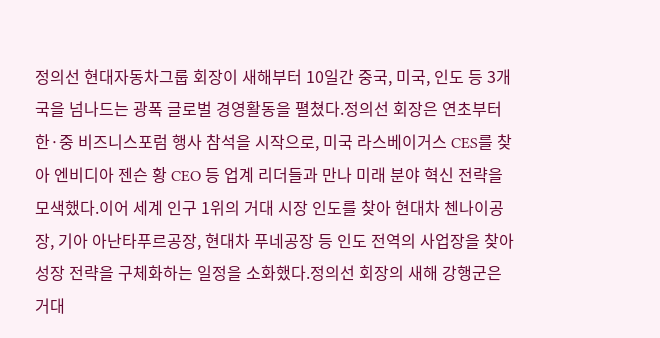정의선 현대자동차그룹 회장이 새해부터 10일간 중국, 미국, 인도 등 3개국을 넘나드는 광폭 글로벌 경영활동을 펼쳤다.정의선 회장은 연초부터 한·중 비즈니스포럼 행사 참석을 시작으로, 미국 라스베이거스 CES를 찾아 엔비디아 젠슨 황 CEO 등 업계 리더들과 만나 미래 분야 혁신 전략을 모색했다.이어 세계 인구 1위의 거대 시장 인도를 찾아 현대차 첸나이공장, 기아 아난타푸르공장, 현대차 푸네공장 등 인도 전역의 사업장을 찾아 성장 전략을 구체화하는 일정을 소화했다.정의선 회장의 새해 강행군은 거대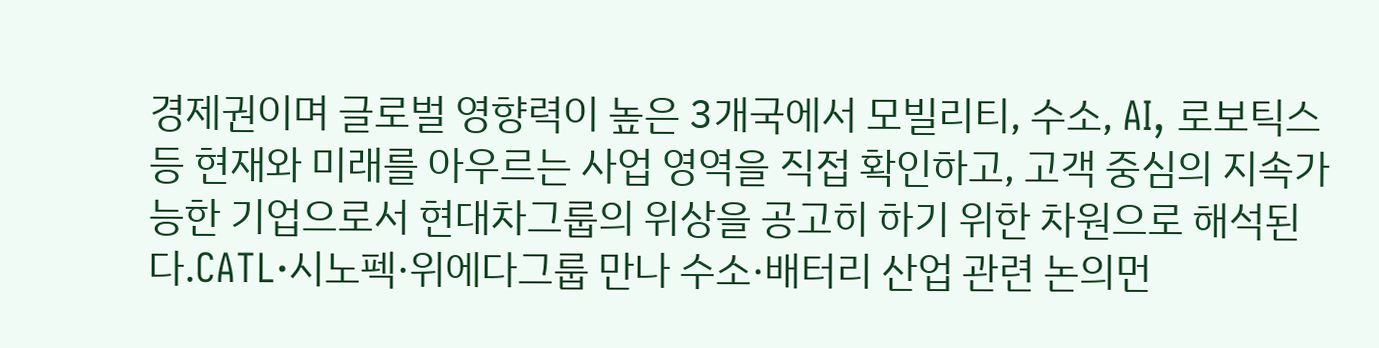경제권이며 글로벌 영향력이 높은 3개국에서 모빌리티, 수소, AI, 로보틱스 등 현재와 미래를 아우르는 사업 영역을 직접 확인하고, 고객 중심의 지속가능한 기업으로서 현대차그룹의 위상을 공고히 하기 위한 차원으로 해석된다.CATL·시노펙·위에다그룹 만나 수소·배터리 산업 관련 논의먼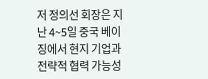저 정의선 회장은 지난 4~5일 중국 베이징에서 현지 기업과 전략적 협력 가능성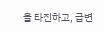을 타진하고, 급변